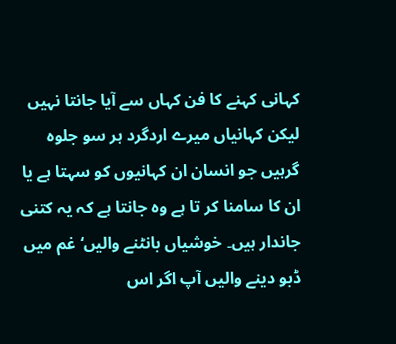کہانی کہنے کا فن کہاں سے آیا جانتا نہیں لیکن کہانیاں میرے اردگرد ہر سو جلوہ گرہیں جو انسان ان کہانیوں کو سہتا ہے یا ان کا سامنا کر تا ہے وہ جانتا ہے کہ یہ کتنی جاندار ہیں۔ خوشیاں بانٹنے والیں‘ غم میں ڈبو دینے والیں آپ اگر اس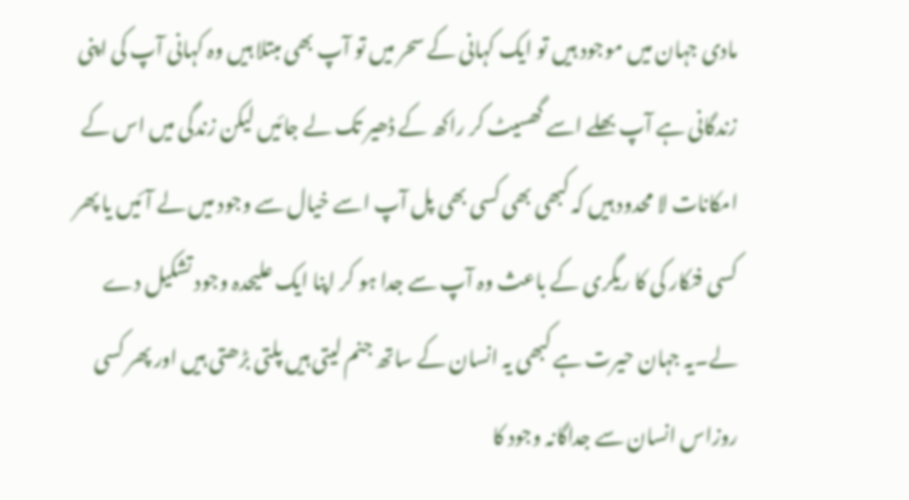مادی جہان میں موجود ہیں تو ایک کہانی کے سحر میں تو آپ بھی مبتلا ہیں وہ کہانی آپ کی اپنی زندگانی ہے آپ بھلے اسے گھسیٹ کر راکھ کے ڈھیر تک لے جائیں لیکن زندگی میں اس کے امکانات لا محدود ہیں کہ کبھی بھی کسی بھی پل آپ اسے خیال سے وجود میں لے آئیں یا پھر کسی فنکار کی کا ریگری کے باعث وہ آپ سے جدا ہو کر اپنا ایک علیحدہ وجود تشکیل دے لے۔یہ جہان حیرت ہے کبھی یہ انسان کے ساتھ جنم لیتی ہیں پلتی بڑھتی ہیں اور پھر کسی روزاس انسان سے جداگانہ وجود کا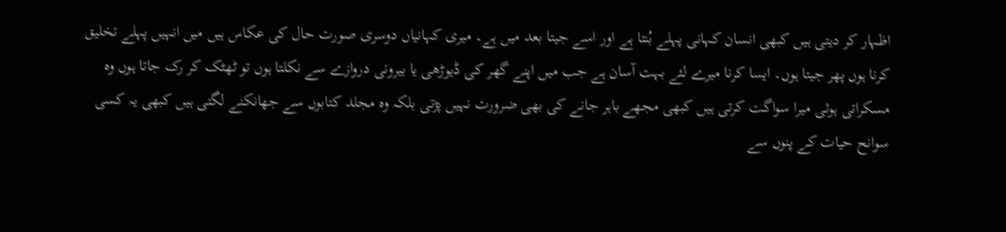اظہار کر دیتی ہیں کبھی انسان کہانی پہلے بُنتا ہے اور اسے جیتا بعد میں ہے۔ میری کہانیاں دوسری صورت حال کی عکاس ہیں میں انہیں پہلے تخلیق کرنا ہوں پھر جیتا ہوں۔ ایسا کرنا میرے لئے بہت آسان ہے جب میں اپنے گھر کی ڈیوڑھی یا بیرونی دروازے سے نکلتا ہوں تو ٹھٹک کر رک جاتا ہوں وہ مسکراتی ہوئی میرا سواگت کرتی ہیں کبھی مجھے باہر جانے کی بھی ضرورت نہیں پڑتی بلکہ وہ مجلد کتابوں سے جھانکنے لگتی ہیں کبھی یہ کسی سوانح حیات کے پنوں سے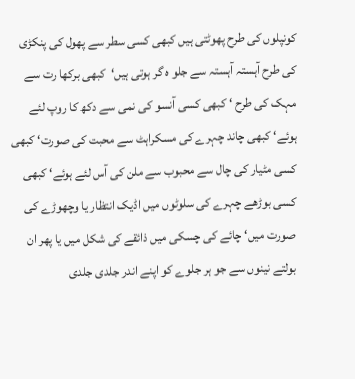کونپلوں کی طرح پھوٹتی ہیں کبھی کسی سطر سے پھول کی پنکڑی کی طرح آہستہ آہستہ سے جلو ہ گر ہوتی ہیں‘کبھی برکھا رت سے مہک کی طرح ‘ کبھی کسی آنسو کی نمی سے دکھ کا روپ لئے ہوئے‘ کبھی چاند چہرے کی مسکراہٹ سے محبت کی صورت‘ کبھی کسی مٹیار کی چال سے محبوب سے ملن کی آس لئے ہوئے‘ کبھی کسی بوڑھے چہرے کی سلوٹوں میں اڈیک انتظار یا وچھوڑے کی صورت میں‘ چائے کی چسکی میں ذائقے کی شکل میں یا پھر ان بولتے نینوں سے جو ہر جلوے کو اپنے اندر جلدی جلدی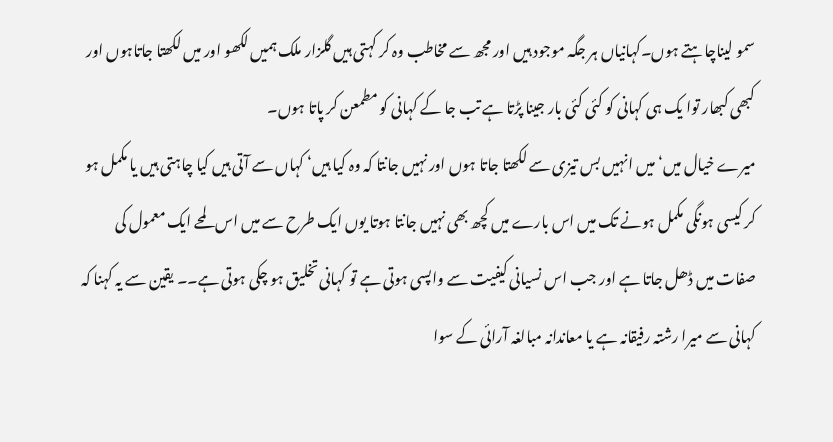سمو لیناچاہتے ہوں۔کہانیاں ہر جگہ موجود ہیں اور مجھ سے مخاطب وہ کر کہتی ہیں گلزار ملک ہمیں لکھو اور میں لکھتا جاتاہوں اور کبھی کبھار توا یک ہی کہانی کو کئی کئی بار جینا پڑتا ہے تب جا کے کہانی کو مطمعن کر پاتا ہوں۔
میرے خیال میں‘ میں انہیں بس تیزی سے لکھتا جاتا ہوں اور نہیں جانتا کہ وہ کیا ہیں‘ کہاں سے آتی ہیں کیا چاہتی ہیں یا مکمل ہو کر کیسی ہونگی مکمل ہونے تک میں اس بارے میں کچھ بھی نہیں جانتا ہوتا یوں ایک طرح سے میں اس لمحے ایک معمول کی صفات میں ڈھل جاتا ہے اور جب اس نسیانی کیفیت سے واپسی ہوتی ہے تو کہانی تخلیق ہو چکی ہوتی ہے۔۔ یقین سے یہ کہنا کہ کہانی سے میرا رشتہ رفیقانہ ہے یا معاندانہ مبالغہ آرائی کے سوا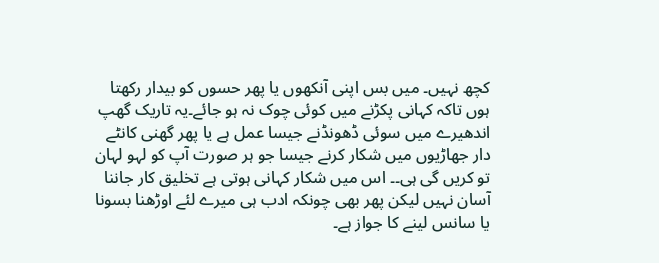کچھ نہیں۔ میں بس اپنی آنکھوں یا پھر حسوں کو بیدار رکھتا ہوں تاکہ کہانی پکڑنے میں کوئی چوک نہ ہو جائے۔یہ تاریک گھپ اندھیرے میں سوئی ڈھونڈنے جیسا عمل ہے یا پھر گھنی کانٹے دار جھاڑیوں میں شکار کرنے جیسا جو ہر صورت آپ کو لہو لہان تو کریں گی ہی۔۔ اس میں شکار کہانی ہوتی ہے تخلیق کار جاننا آسان نہیں لیکن پھر بھی چونکہ ادب ہی میرے لئے اوڑھنا بسونا یا سانس لینے کا جواز ہے۔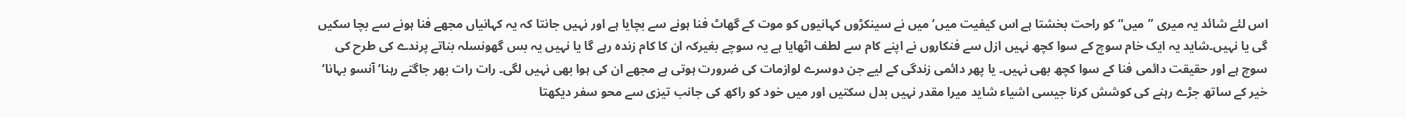اس لئے شائد یہ میری ”میں“ کو راحت بخشتا ہے اس کیفیت میں‘ میں نے سینکڑوں کہانیوں کو موت کے گھاٹ فنا ہونے سے بچایا ہے اور نہیں جانتا کہ یہ کہانیاں مجھے فنا ہونے سے بچا سکیں گی یا نہیں۔شاید یہ ایک خام سوچ کے سوا کچھ نہیں ازل سے فنکاروں نے اپنے کام سے لطف اٹھایا ہے یہ سوچے بغیرکہ ان کا کام زندہ رہے گا یا نہیں یہ بس گھونسلہ بناتے پرندے کی طرح کی سوچ ہے اور حقیقت دائمی فنا کے سوا کچھ بھی نہیں۔ یا پھر دائمی زندگی کے لیے جن دوسرے لوازمات کی ضرورت ہوتی ہے مجھے ان کی ہوا بھی نہیں لگی۔ رات رات بھر جاگتے رہنا‘ آنسو بہانا‘ خیر کے ساتھ جڑے رہنے کی کوشش کرنا جیسی اشیاء شاید میرا مقدر نہیں بدل سکتیں اور میں خود کو راکھ کی جانب تیزی سے محو سفر دیکھتا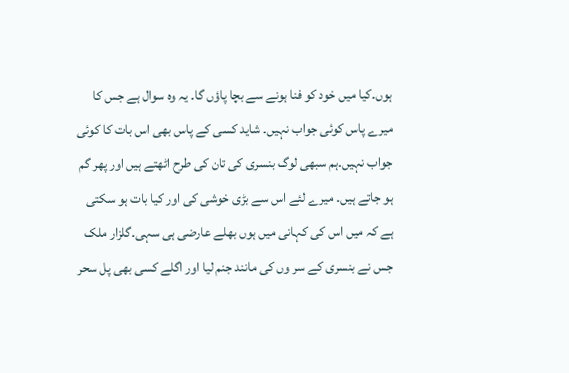ہوں۔کیا میں خود کو فنا ہونے سے بچا پاؤں گا۔ یہ وہ سوال ہے جس کا میرے پاس کوئی جواب نہیں۔ شاید کسی کے پاس بھی اس بات کا کوئی جواب نہیں۔ہم سبھی لوگ بنسری کی تان کی طرح اٹھتے ہیں اور پھر گم ہو جاتے ہیں۔ میرے لئے اس سے بڑی خوشی کی اور کیا بات ہو سکتی ہے کہ میں اس کی کہانی میں ہوں بھلے عارضی ہی سہی۔گلزار ملک جس نے بنسری کے سر وں کی مانند جنم لیا اور اگلے کسی بھی پل سحر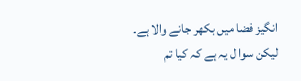انگیز فضا میں بکھر جانے والا ہے۔ لیکن سوا ل یہ ہے کہ کیا تم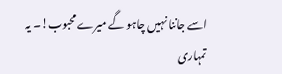اسے جاننا نہیں چاہو گے میرے محبوب!۔ یہ تمہاری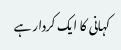کہانی کا ایک کردار ہے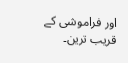اور فراموشی کے قریب ترین۔